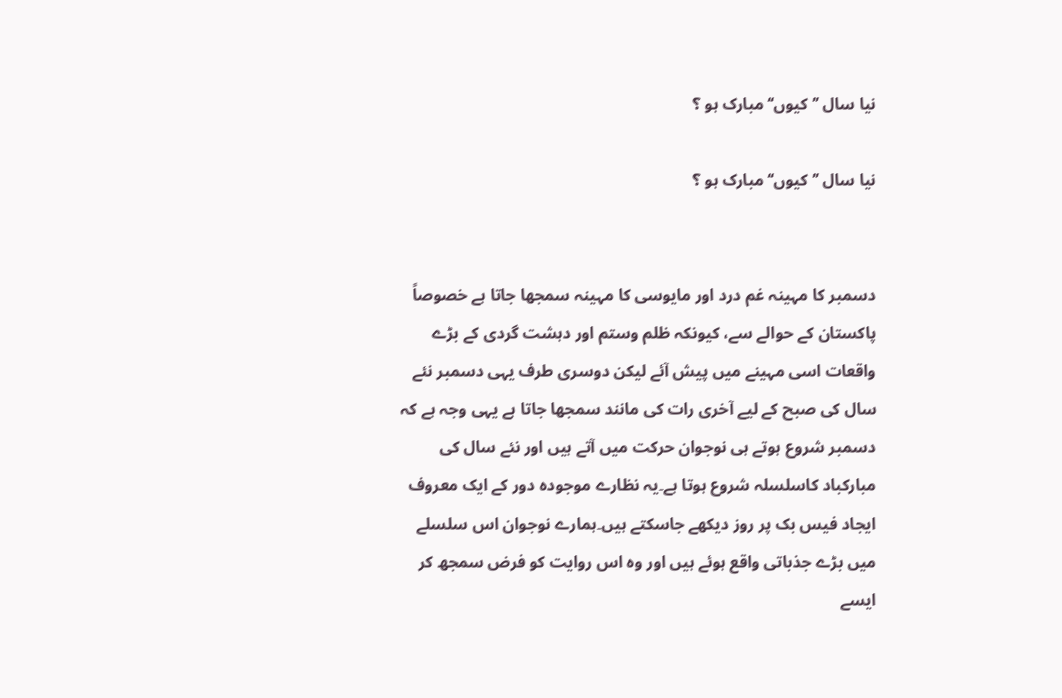نیا سال ’’کیوں‘‘ مبارک ہو ؟

نیا سال ’’کیوں‘‘ مبارک ہو ؟


دسمبر کا مہینہ غم درد اور مایوسی کا مہینہ سمجھا جاتا ہے خصوصاً پاکستان کے حوالے سے، کیونکہ ظلم وستم اور دہشت گردی کے بڑے واقعات اسی مہینے میں پیش آئے لیکن دوسری طرف یہی دسمبر نئے سال کی صبح کے لیے آخری رات کی مانند سمجھا جاتا ہے یہی وجہ ہے کہ دسمبر شروع ہوتے ہی نوجوان حرکت میں آتے ہیں اور نئے سال کی مبارکباد کاسلسلہ شروع ہوتا ہے۔یہ نظارے موجودہ دور کے ایک معروف ایجاد فیس بک پر روز دیکھے جاسکتے ہیں۔ہمارے نوجوان اس سلسلے میں بڑے جذباتی واقع ہوئے ہیں اور وہ اس روایت کو فرض سمجھ کر ایسے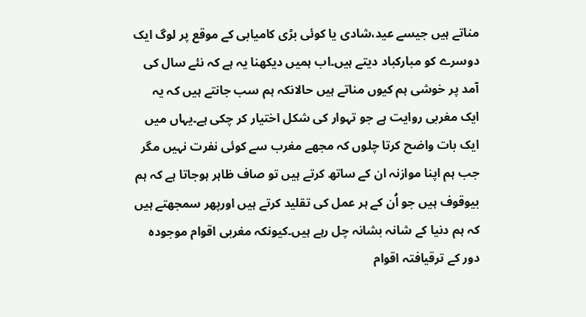مناتے ہیں جیسے عید،شادی یا کوئی بڑی کامیابی کے موقع پر لوگ ایک دوسرے کو مبارکباد دیتے ہیں۔اب ہمیں دیکھنا یہ ہے کہ نئے سال کی آمد پر خوشی ہم کیوں مناتے ہیں حالانکہ ہم سب جانتے ہیں کہ یہ ایک مغربی روایت ہے جو تہوار کی شکل اختیار کر چکی ہے۔یہاں میں ایک بات واضح کرتا چلوں کہ مجھے مغرب سے کوئی نفرت نہیں مگر جب ہم اپنا موازنہ ان کے ساتھ کرتے ہیں تو صاف ظاہر ہوجاتا ہے کہ ہم بیوقوف ہیں جو اُن کے ہر عمل کی تقلید کرتے ہیں اورپھر سمجھتے ہیں کہ ہم دنیا کے شانہ بشانہ چل رہے ہیں۔کیونکہ مغربی اقوام موجودہ دور کے ترقیافتہ اقوام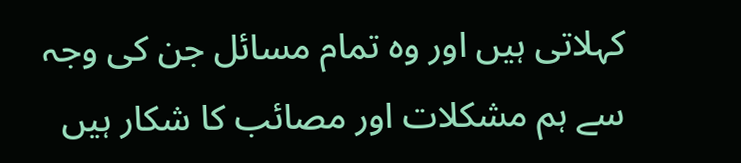کہلاتی ہیں اور وہ تمام مسائل جن کی وجہ سے ہم مشکلات اور مصائب کا شکار ہیں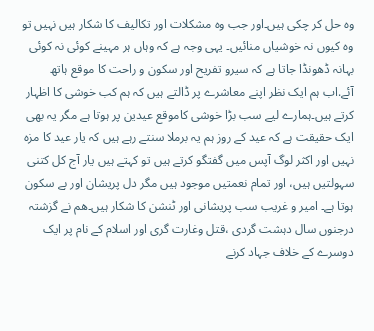وہ حل کر چکی ہیں۔اور جب وہ مشکلات اور تکالیف کا شکار ہیں نہیں تو وہ کیوں نہ خوشیاں منائیں۔ یہی وجہ ہے کہ وہاں ہر مہینے کوئی نہ کوئی بہانہ ڈھونڈا جاتا ہے کہ سیرو تفریح اور سکون و راحت کا موقع ہاتھ آئے.اب ہم ایک نظر اپنے معاشرے پر ڈالتے ہیں کہ ہم کب خوشی کا اظہار کرتے ہیں۔ہمارے لیے سب بڑا خوشی کاموقع عیدین پر ہوتا ہے مگر یہ بھی ایک حقیقت ہے کہ عید کے روز ہم یہ برملا سنتے رہے ہیں کہ یار عید کا مزہ نہیں اور اکثر لوگ آپس میں گفتگو کرتے ہیں تو کہتے ہیں یار آج کل کتنی سہولتیں ہیں، اور تمام نعمتیں موجود ہیں مگر دل پریشان اور بے سکون ہوتا ہے۔ امیر و غریب سب پریشانی اور ٹنشن کا شکار ہیں۔هم نے گزشتہ درجنوں سال دہشت گردی ،قتل وغارت گری اور اسلام کے نام پر ایک دوسرے کے خلاف جہاد کرنے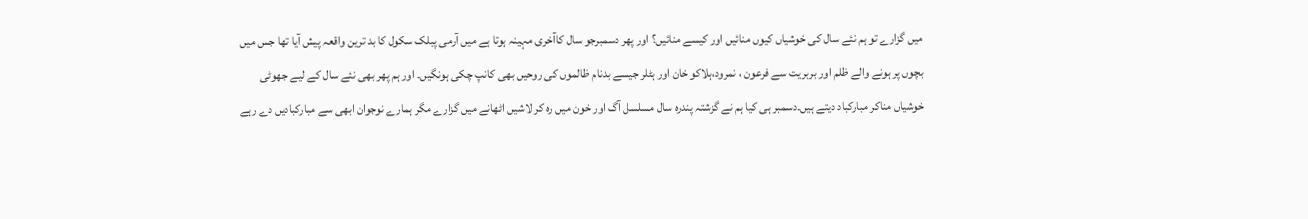میں گزارے تو ہم نئے سال کی خوشیاں کیوں منائیں اور کیسے منائیں؟ اور پھر دسمبرجو سال کاآخری مہینہ ہوتا ہے میں آرمی پبلک سکول کا بد ترین واقعہ پیش آیا تھا جس میں بچوں پر ہونے والے ظلم اور بربریت سے فرعون ، نمرود،ہلاکو خان اور ہٹلر جیسے بدنام ظالموں کی روحیں بھی کانپ چکی ہونگیں۔ اور ہم پھر بھی نئے سال کے لیے جھوٹی خوشیاں مناکر مبارکباد دیتے ہیں۔دسمبر ہی کیا ہم نے گزشتہ پندرہ سال مسلسل آگ اور خون میں رہ کر لاشیں اٹھانے میں گزارے مگر ہمارے نوجوان ابھی سے مبارکبادیں دے رہے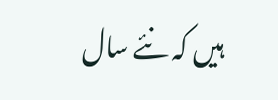ہیں کہ نئے سال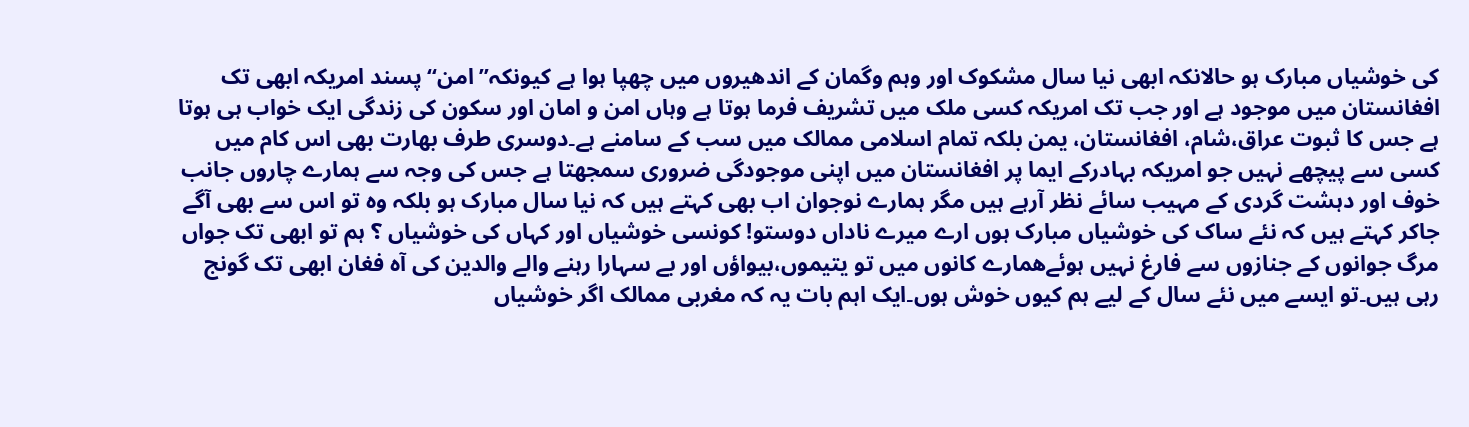کی خوشیاں مبارک ہو حالانکہ ابھی نیا سال مشکوک اور وہم وگمان کے اندھیروں میں چھپا ہوا ہے کیونکہ’’ امن‘‘ پسند امریکہ ابھی تک افغانستان میں موجود ہے اور جب تک امریکہ کسی ملک میں تشریف فرما ہوتا ہے وہاں امن و امان اور سکون کی زندگی ایک خواب ہی ہوتا ہے جس کا ثبوت عراق،شام، افغانستان، یمن بلکہ تمام اسلامی ممالک میں سب کے سامنے ہے۔دوسری طرف بھارت بھی اس کام میں کسی سے پیچھے نہیں جو امریکہ بہادرکے ایما پر افغانستان میں اپنی موجودگی ضروری سمجھتا ہے جس کی وجہ سے ہمارے چاروں جانب خوف اور دہشت گردی کے مہیب سائے نظر آرہے ہیں مگر ہمارے نوجوان اب بھی کہتے ہیں کہ نیا سال مبارک ہو بلکہ وہ تو اس سے بھی آگے جاکر کہتے ہیں کہ نئے ساک کی خوشیاں مبارک ہوں ارے میرے ناداں دوستو! کونسی خوشیاں اور کہاں کی خوشیاں ؟ ہم تو ابھی تک جواں مرگ جوانوں کے جنازوں سے فارغ نہیں ہوئےهمارے کانوں میں تو یتیموں،بیواؤں اور بے سہارا رہنے والے والدین کی آہ فغان ابھی تک گونج رہی ہیں۔تو ایسے میں نئے سال کے لیے ہم کیوں خوش ہوں۔ایک اہم بات یہ کہ مغربی ممالک اگر خوشیاں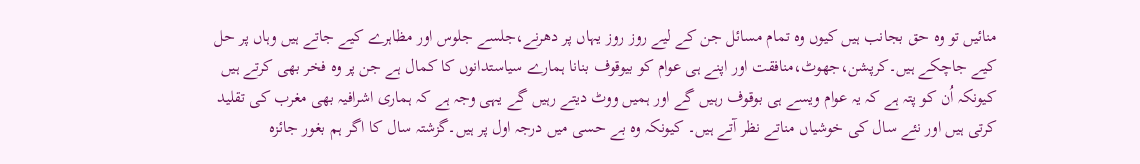منائیں تو وہ حق بجانب ہیں کیوں وہ تمام مسائل جن کے لیے روز روز یہاں پر دھرنے،جلسے جلوس اور مظاہرے کیے جاتے ہیں وہاں پر حل کیے جاچکے ہیں۔کرپشن،جھوٹ،منافقت اور اپنے ہی عوام کو بیوقوف بنانا ہمارے سیاستدانوں کا کمال ہے جن پر وہ فخر بھی کرتے ہیں کیونکہ اُن کو پتہ ہے کہ یہ عوام ویسے ہی بوقوف رہیں گے اور ہمیں ووٹ دیتے رہیں گے یہی وجہ ہے کہ ہماری اشرافیہ بھی مغرب کی تقلید کرتی ہیں اور نئے سال کی خوشیاں مناتے نظر آتے ہیں۔ کیونکہ وہ بے حسی میں درجہ اول پر ہیں۔گزشتہ سال کا اگر ہم بغور جائزہ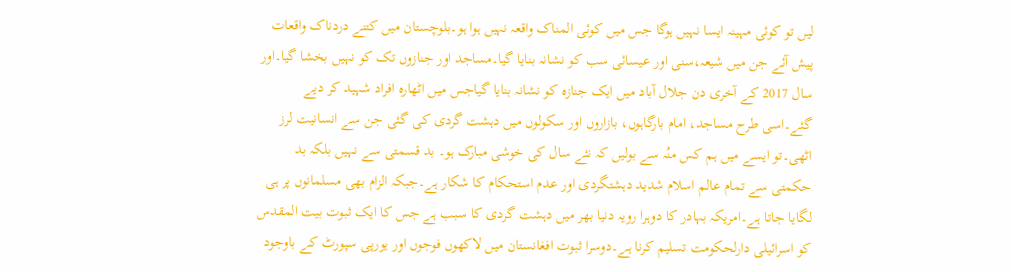لیں تو کوئی مہینہ ایسا نہیں ہوگا جس میں کوئی المناک واقعہ نہیں ہوا ہو۔بلوچستان میں کتنے دردناک واقعات پیش آئے جن میں شیعہ،سنی اور عیسائی سب کو نشانہ بنایا گیا۔مساجد اور جنازوں تک کو نہیں بخشا گیا۔اور سال 2017 کے آخری دن جلال آباد میں ایک جنازہ کو نشانہ بنایا گیاجس میں اٹھارہ افراد شہید کر دیے گئے۔اسی طرح مساجد، امام بارگاہوں، بازاروں اور سکولوں میں دہشت گردی کی گئی جن سے انسانیت لرز اٹھی۔تو ایسے میں ہم کس منُہ سے بولیں کہ نئے سال کی خوشی مبارک ہو۔ بد قسمتی سے نہیں بلکہ بد حکمتی سے تمام عالم اسلام شدید دہشتگردی اور عدم استحکام کا شکار ہے۔جبکہ الزام بھی مسلمانوں پر ہی لگایا جاتا ہے۔امریکہ بہادر کا دوہرا رویہ دنیا بھر میں دہشت گردی کا سبب ہے جس کا ایک ثبوت بیت المقدس کو اسرائیلی دارلحکومت تسلیم کرنا ہے۔دوسرا ثبوت افغانستان میں لاکھوں فوجوں اور یورپی سپورٹ کے باوجود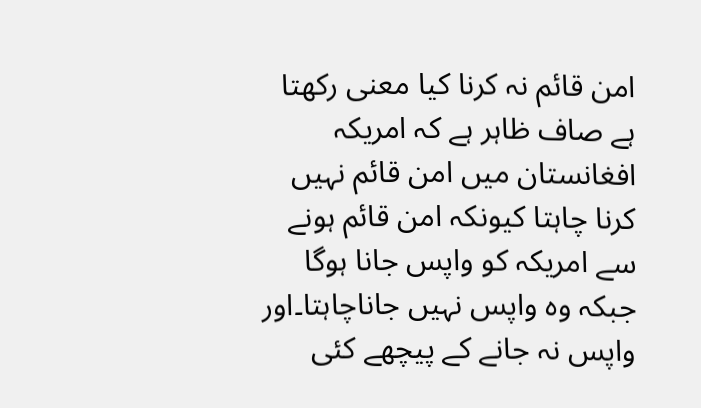امن قائم نہ کرنا کیا معنی رکھتا ہے صاف ظاہر ہے کہ امریکہ افغانستان میں امن قائم نہیں کرنا چاہتا کیونکہ امن قائم ہونے سے امریکہ کو واپس جانا ہوگا جبکہ وہ واپس نہیں جاناچاہتا۔اور واپس نہ جانے کے پیچھے کئی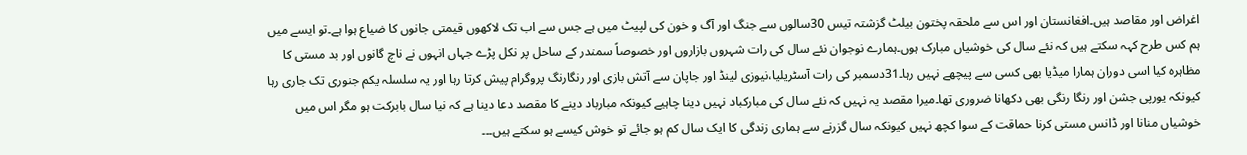اغراض اور مقاصد ہیں۔افغانستان اور اس سے ملحقہ پختون بیلٹ گزشتہ تیس 30سالوں سے جنگ اور آگ و خون کی لپیٹ میں ہے جس سے اب تک لاکھوں قیمتی جانوں کا ضیاع ہوا ہے۔تو ایسے میں ہم کس طرح کہہ سکتے ہیں کہ نئے سال کی خوشیاں مبارک ہوں۔ہمارے نوجوان نئے سال کی رات شہروں بازاروں اور خصوصاً سمندر کے ساحل پر نکل پڑے جہاں انہوں نے ناچ گانوں اور بد مستی کا مظاہرہ کیا اسی دوران ہمارا میڈیا بھی کسی سے پیچھے نہیں رہا۔31دسمبر کی رات آسٹریلیا،نیوزی لینڈ اور جاپان سے آتش بازی اور رنگارنگ پروگرام پیش کرتا رہا اور یہ سلسلہ یکم جنوری تک جاری رہا کیونکہ یورپی جشن اور رنگا رنگی بھی دکھانا ضروری تھا۔میرا مقصد یہ نہیں کہ نئے سال کی مبارکباد نہیں دینا چاہیے کیونکہ مبارباد دینے کا مقصد دعا دینا ہے کہ نیا سال بابرکت ہو مگر اس میں خوشیاں منانا اور ڈانس مستی کرنا حماقت کے سوا کچھ نہیں کیونکہ سال گزرنے سے ہماری زندگی کا ایک سال کم ہو جائے تو خوش کیسے ہو سکتے ہیں۔۔۔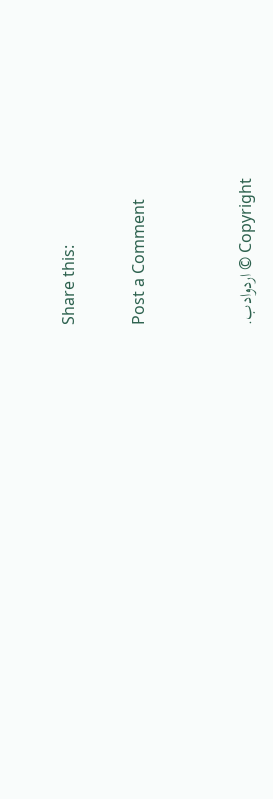Share this:

Post a Comment


Copyright © اردوادب.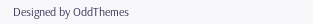Designed by OddThemes